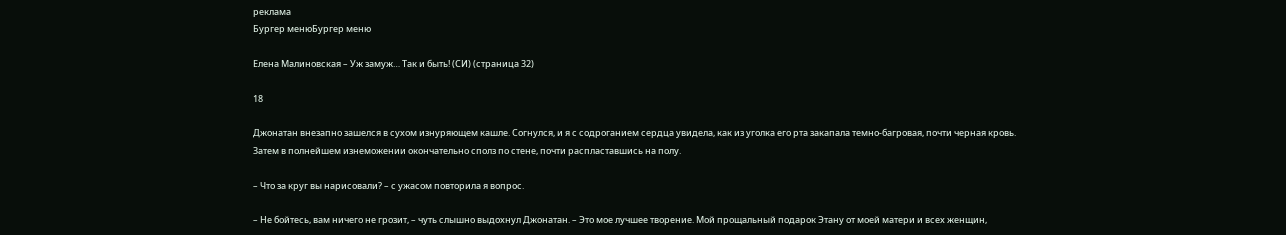реклама
Бургер менюБургер меню

Елена Малиновская – Уж замуж… Так и быть! (СИ) (страница 32)

18

Джонатан внезапно зашелся в сухом изнуряющем кашле. Согнулся, и я с содроганием сердца увидела, как из уголка его рта закапала темно-багровая, почти черная кровь. Затем в полнейшем изнеможении окончательно сполз по стене, почти распластавшись на полу.

– Что за круг вы нарисовали? – с ужасом повторила я вопрос.

– Не бойтесь, вам ничего не грозит, – чуть слышно выдохнул Джонатан. – Это мое лучшее творение. Мой прощальный подарок Этану от моей матери и всех женщин,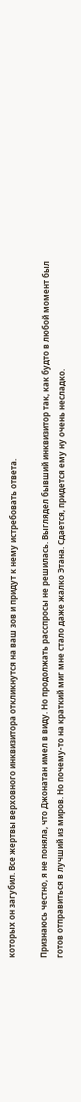которых он загубил. Все жертвы верховного инквизитора откликнутся на ваш зов и придут к нему истребовать ответа.

Признаюсь честно, я не поняла, что Джонатан имел в виду. Но продолжать расспросы не решилась. Выглядел бывший инквизитор так, как будто в любой момент был готов отправиться в лучший из миров. Но почему-то на краткий миг мне стало даже жалко Этана. Сдается, придется ему ну очень несладко.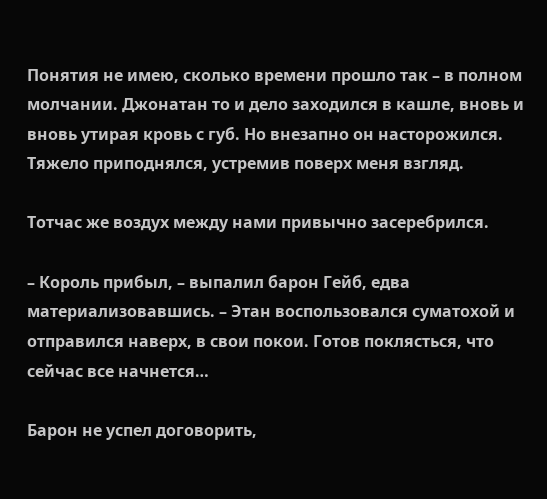Понятия не имею, сколько времени прошло так – в полном молчании. Джонатан то и дело заходился в кашле, вновь и вновь утирая кровь с губ. Но внезапно он насторожился. Тяжело приподнялся, устремив поверх меня взгляд.

Тотчас же воздух между нами привычно засеребрился.

– Король прибыл, – выпалил барон Гейб, едва материализовавшись. – Этан воспользовался суматохой и отправился наверх, в свои покои. Готов поклясться, что сейчас все начнется…

Барон не успел договорить,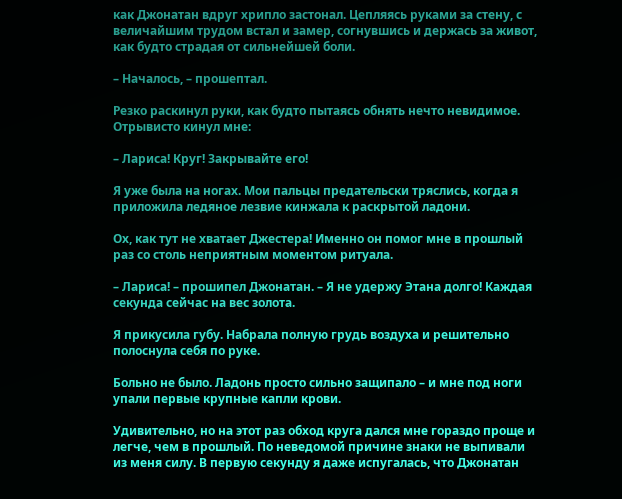как Джонатан вдруг хрипло застонал. Цепляясь руками за стену, с величайшим трудом встал и замер, согнувшись и держась за живот, как будто страдая от сильнейшей боли.

– Началось, – прошептал.

Резко раскинул руки, как будто пытаясь обнять нечто невидимое. Отрывисто кинул мне:

– Лариса! Круг! Закрывайте его!

Я уже была на ногах. Мои пальцы предательски тряслись, когда я приложила ледяное лезвие кинжала к раскрытой ладони.

Ох, как тут не хватает Джестера! Именно он помог мне в прошлый раз со столь неприятным моментом ритуала.

– Лариса! – прошипел Джонатан. – Я не удержу Этана долго! Каждая секунда сейчас на вес золота.

Я прикусила губу. Набрала полную грудь воздуха и решительно полоснула себя по руке.

Больно не было. Ладонь просто сильно защипало – и мне под ноги упали первые крупные капли крови.

Удивительно, но на этот раз обход круга дался мне гораздо проще и легче, чем в прошлый. По неведомой причине знаки не выпивали из меня силу. В первую секунду я даже испугалась, что Джонатан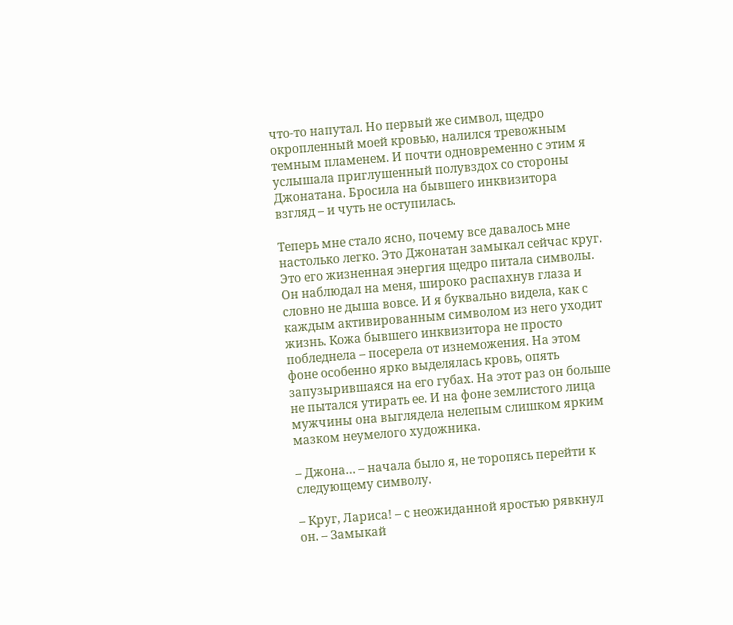что-то напутал. Но первый же символ, щедро окропленный моей кровью, налился тревожным темным пламенем. И почти одновременно с этим я услышала приглушенный полувздох со стороны Джонатана. Бросила на бывшего инквизитора взгляд – и чуть не оступилась.

Теперь мне стало ясно, почему все давалось мне настолько легко. Это Джонатан замыкал сейчас круг. Это его жизненная энергия щедро питала символы. Он наблюдал на меня, широко распахнув глаза и словно не дыша вовсе. И я буквально видела, как с каждым активированным символом из него уходит жизнь. Кожа бывшего инквизитора не просто побледнела – посерела от изнеможения. На этом фоне особенно ярко выделялась кровь, опять запузырившаяся на его губах. На этот раз он больше не пытался утирать ее. И на фоне землистого лица мужчины она выглядела нелепым слишком ярким мазком неумелого художника.

– Джона… – начала было я, не торопясь перейти к следующему символу.

– Круг, Лариса! – с неожиданной яростью рявкнул он. – Замыкай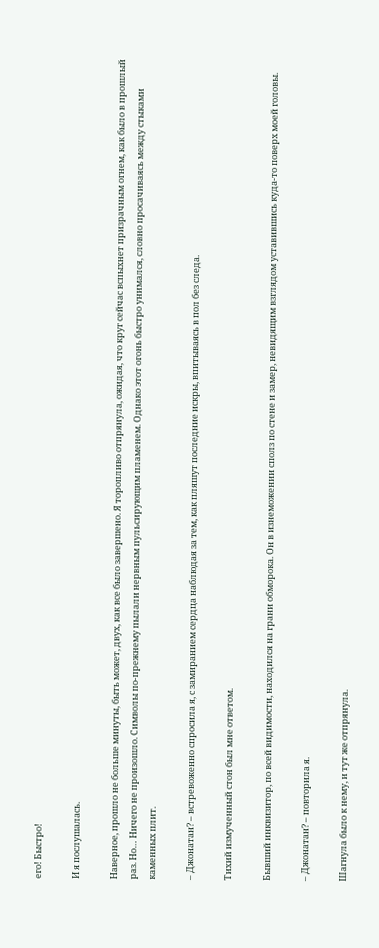его! Быстро!

И я послушалась.

Наверное, прошло не больше минуты, быть может, двух, как все было завершено. Я торопливо отпрянула, ожидая, что круг сейчас вспыхнет призрачным огнем, как было в прошлый раз. Но… Ничего не произошло. Символы по-прежнему пылали нервным пульсирующим пламенем. Однако этот огонь быстро унимался, словно просачиваясь между стыками каменных плит.

– Джонатан? – встревоженно спросила я, с замиранием сердца наблюдая за тем, как пляшут последние искры, впитываясь в пол без следа.

Тихий измученный стон был мне ответом.

Бывший инквизитор, по всей видимости, находился на грани обморока. Он в изнеможении сполз по стене и замер, невидящим взглядом уставившись куда-то поверх моей головы.

– Джонатан? – повторила я.

Шагнула было к нему, и тут же отпрянула.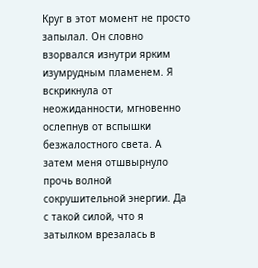Круг в этот момент не просто запылал. Он словно взорвался изнутри ярким изумрудным пламенем. Я вскрикнула от неожиданности, мгновенно ослепнув от вспышки безжалостного света. А затем меня отшвырнуло прочь волной сокрушительной энергии. Да с такой силой, что я затылком врезалась в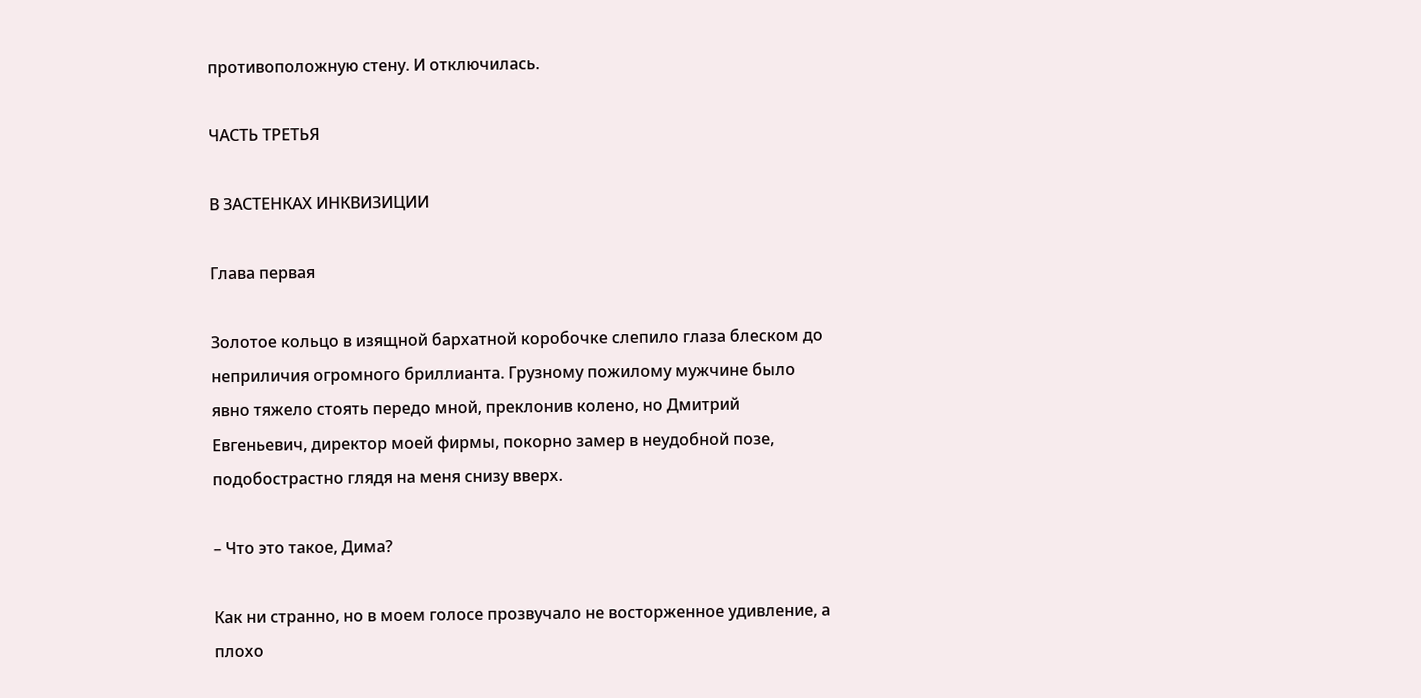противоположную стену. И отключилась.

ЧАСТЬ ТРЕТЬЯ

В ЗАСТЕНКАХ ИНКВИЗИЦИИ

Глава первая

Золотое кольцо в изящной бархатной коробочке слепило глаза блеском до неприличия огромного бриллианта. Грузному пожилому мужчине было явно тяжело стоять передо мной, преклонив колено, но Дмитрий Евгеньевич, директор моей фирмы, покорно замер в неудобной позе, подобострастно глядя на меня снизу вверх.

– Что это такое, Дима?

Как ни странно, но в моем голосе прозвучало не восторженное удивление, а плохо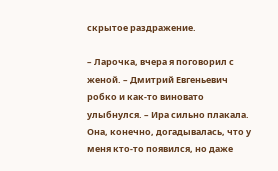скрытое раздражение.

– Ларочка, вчера я поговорил с женой. – Дмитрий Евгеньевич робко и как-то виновато улыбнулся. – Ира сильно плакала. Она, конечно, догадывалась, что у меня кто-то появился, но даже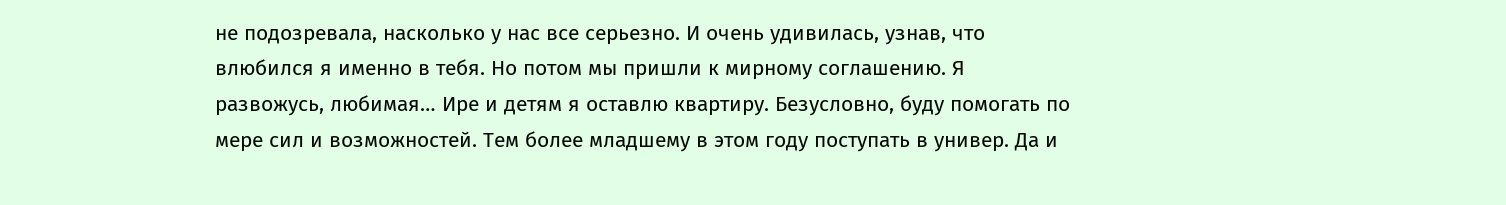не подозревала, насколько у нас все серьезно. И очень удивилась, узнав, что влюбился я именно в тебя. Но потом мы пришли к мирному соглашению. Я развожусь, любимая… Ире и детям я оставлю квартиру. Безусловно, буду помогать по мере сил и возможностей. Тем более младшему в этом году поступать в универ. Да и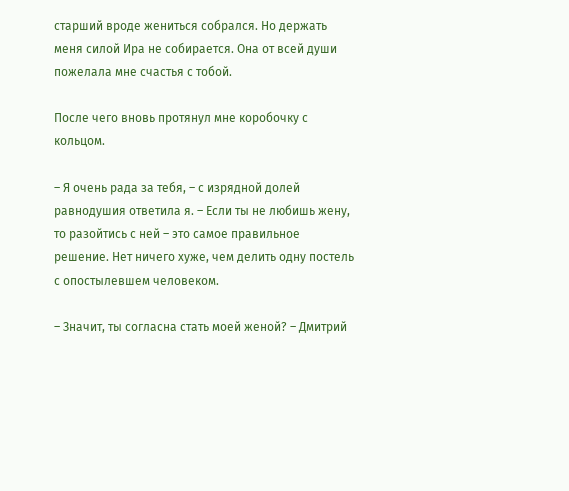старший вроде жениться собрался. Но держать меня силой Ира не собирается. Она от всей души пожелала мне счастья с тобой.

После чего вновь протянул мне коробочку с кольцом.

– Я очень рада за тебя, – с изрядной долей равнодушия ответила я. – Если ты не любишь жену, то разойтись с ней – это самое правильное решение. Нет ничего хуже, чем делить одну постель с опостылевшем человеком.

– Значит, ты согласна стать моей женой? – Дмитрий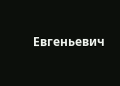Евгеньевич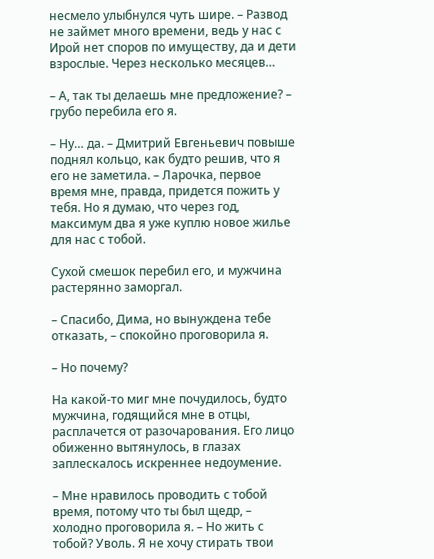несмело улыбнулся чуть шире. – Развод не займет много времени, ведь у нас с Ирой нет споров по имуществу, да и дети взрослые. Через несколько месяцев…

– А, так ты делаешь мне предложение? – грубо перебила его я.

– Ну… да. – Дмитрий Евгеньевич повыше поднял кольцо, как будто решив, что я его не заметила. – Ларочка, первое время мне, правда, придется пожить у тебя. Но я думаю, что через год, максимум два я уже куплю новое жилье для нас с тобой.

Сухой смешок перебил его, и мужчина растерянно заморгал.

– Спасибо, Дима, но вынуждена тебе отказать, – спокойно проговорила я.

– Но почему?

На какой-то миг мне почудилось, будто мужчина, годящийся мне в отцы, расплачется от разочарования. Его лицо обиженно вытянулось, в глазах заплескалось искреннее недоумение.

– Мне нравилось проводить с тобой время, потому что ты был щедр, – холодно проговорила я. – Но жить с тобой? Уволь. Я не хочу стирать твои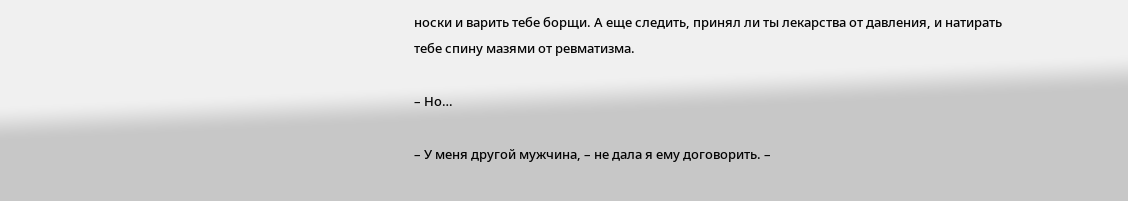носки и варить тебе борщи. А еще следить, принял ли ты лекарства от давления, и натирать тебе спину мазями от ревматизма.

– Но…

– У меня другой мужчина, – не дала я ему договорить. –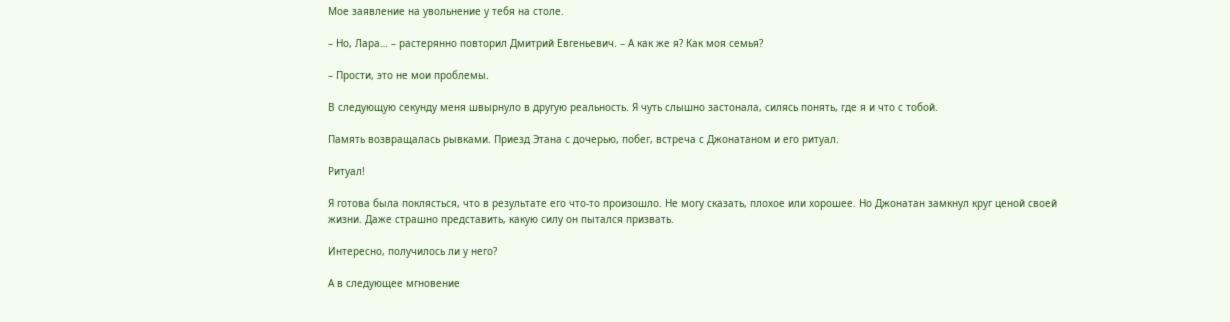Мое заявление на увольнение у тебя на столе.

– Но, Лара… – растерянно повторил Дмитрий Евгеньевич. – А как же я? Как моя семья?

– Прости, это не мои проблемы.

В следующую секунду меня швырнуло в другую реальность. Я чуть слышно застонала, силясь понять, где я и что с тобой.

Память возвращалась рывками. Приезд Этана с дочерью, побег, встреча с Джонатаном и его ритуал.

Ритуал!

Я готова была поклясться, что в результате его что-то произошло. Не могу сказать, плохое или хорошее. Но Джонатан замкнул круг ценой своей жизни. Даже страшно представить, какую силу он пытался призвать.

Интересно, получилось ли у него?

А в следующее мгновение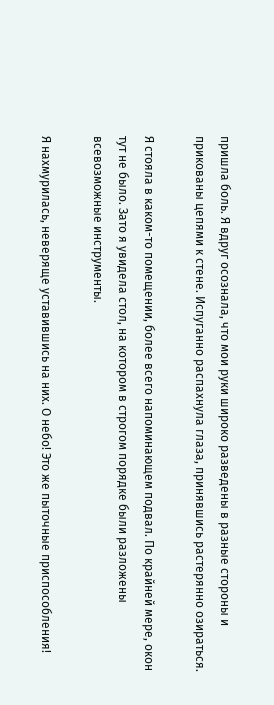пришла боль. Я вдруг осознала, что мои руки широко разведены в разные стороны и прикованы цепями к стене. Испуганно распахнула глаза, принявшись растерянно озираться.

Я стояла в каком-то помещении, более всего напоминающем подвал. По крайней мере, окон тут не было. Зато я увидела стол, на котором в строгом порядке были разложены всевозможные инструменты.

Я нахмурилась, неверяще уставившись на них. О небо! Это же пыточные приспособления!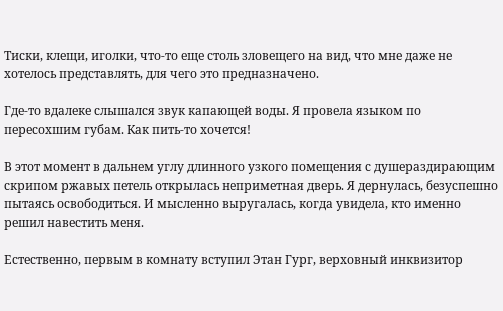Тиски, клещи, иголки, что-то еще столь зловещего на вид, что мне даже не хотелось представлять, для чего это предназначено.

Где-то вдалеке слышался звук капающей воды. Я провела языком по пересохшим губам. Как пить-то хочется!

В этот момент в дальнем углу длинного узкого помещения с душераздирающим скрипом ржавых петель открылась неприметная дверь. Я дернулась, безуспешно пытаясь освободиться. И мысленно выругалась, когда увидела, кто именно решил навестить меня.

Естественно, первым в комнату вступил Этан Гург, верховный инквизитор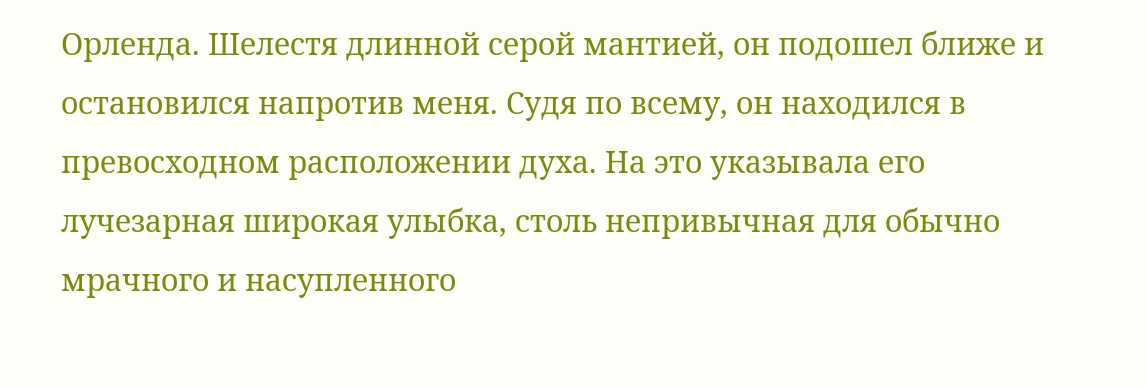Орленда. Шелестя длинной серой мантией, он подошел ближе и остановился напротив меня. Судя по всему, он находился в превосходном расположении духа. На это указывала его лучезарная широкая улыбка, столь непривычная для обычно мрачного и насупленного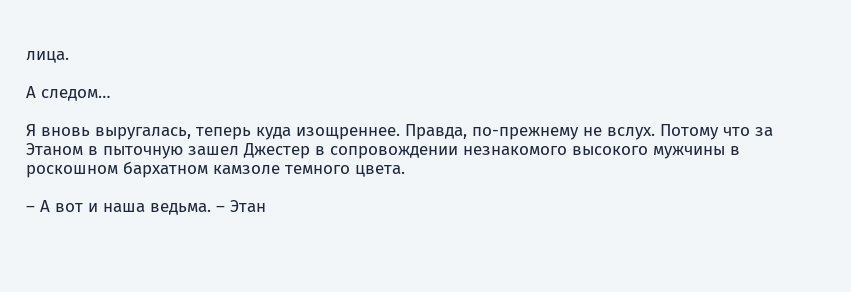лица.

А следом…

Я вновь выругалась, теперь куда изощреннее. Правда, по-прежнему не вслух. Потому что за Этаном в пыточную зашел Джестер в сопровождении незнакомого высокого мужчины в роскошном бархатном камзоле темного цвета.

– А вот и наша ведьма. – Этан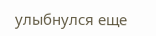улыбнулся еще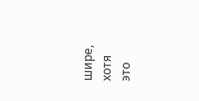шире, хотя это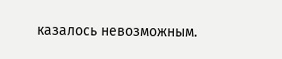казалось невозможным.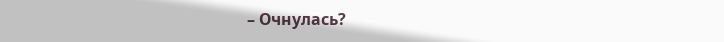– Очнулась?